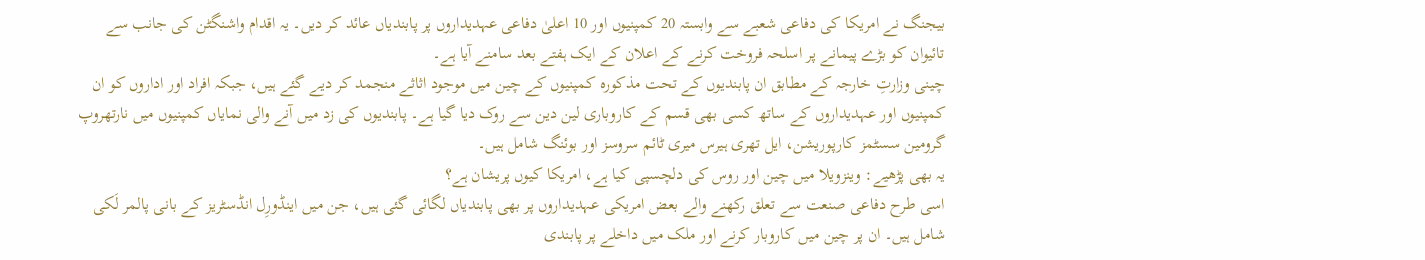بیجنگ نے امریکا کی دفاعی شعبے سے وابستہ 20 کمپنیوں اور 10 اعلیٰ دفاعی عہدیداروں پر پابندیاں عائد کر دیں۔ یہ اقدام واشنگٹن کی جانب سے تائیوان کو بڑے پیمانے پر اسلحہ فروخت کرنے کے اعلان کے ایک ہفتے بعد سامنے آیا ہے۔
چینی وزارتِ خارجہ کے مطابق ان پابندیوں کے تحت مذکورہ کمپنیوں کے چین میں موجود اثاثے منجمد کر دیے گئے ہیں، جبکہ افراد اور اداروں کو ان کمپنیوں اور عہدیداروں کے ساتھ کسی بھی قسم کے کاروباری لین دین سے روک دیا گیا ہے۔ پابندیوں کی زد میں آنے والی نمایاں کمپنیوں میں نارتھروپ گرومین سسٹمز کارپوریشن، ایل تھری ہیرس میری ٹائم سروسز اور بوئنگ شامل ہیں۔
یہ بھی پڑھیے: وینزویلا میں چین اور روس کی دلچسپی کیا ہے، امریکا کیوں پریشان ہے؟
اسی طرح دفاعی صنعت سے تعلق رکھنے والے بعض امریکی عہدیداروں پر بھی پابندیاں لگائی گئی ہیں، جن میں اینڈورِل انڈسٹریز کے بانی پالمر لَکی شامل ہیں۔ ان پر چین میں کاروبار کرنے اور ملک میں داخلے پر پابندی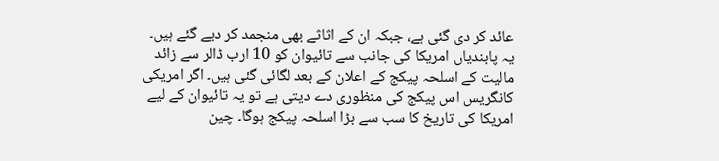عائد کر دی گئی ہے، جبکہ ان کے اثاثے بھی منجمد کر دیے گئے ہیں۔
یہ پابندیاں امریکا کی جانب سے تائیوان کو 10 ارب ڈالر سے زائد مالیت کے اسلحہ پیکج کے اعلان کے بعد لگائی گئی ہیں۔ اگر امریکی کانگریس اس پیکج کی منظوری دے دیتی ہے تو یہ تائیوان کے لیے امریکا کی تاریخ کا سب سے بڑا اسلحہ پیکج ہوگا۔ چین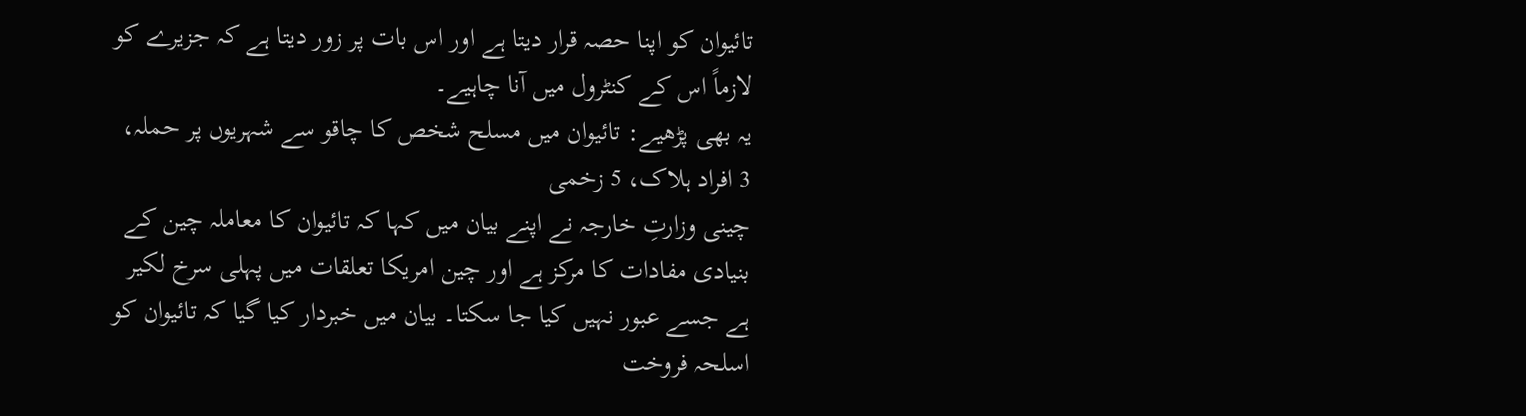تائیوان کو اپنا حصہ قرار دیتا ہے اور اس بات پر زور دیتا ہے کہ جزیرے کو لازماً اس کے کنٹرول میں آنا چاہیے۔
یہ بھی پڑھیے: تائیوان میں مسلح شخص کا چاقو سے شہریوں پر حملہ، 3 افراد ہلاک، 5 زخمی
چینی وزارتِ خارجہ نے اپنے بیان میں کہا کہ تائیوان کا معاملہ چین کے بنیادی مفادات کا مرکز ہے اور چین امریکا تعلقات میں پہلی سرخ لکیر ہے جسے عبور نہیں کیا جا سکتا۔ بیان میں خبردار کیا گیا کہ تائیوان کو اسلحہ فروخت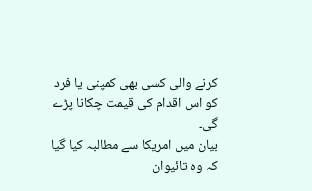کرنے والی کسی بھی کمپنی یا فرد کو اس اقدام کی قیمت چکانا پڑے گی۔
بیان میں امریکا سے مطالبہ کیا گیا کہ وہ تائیوان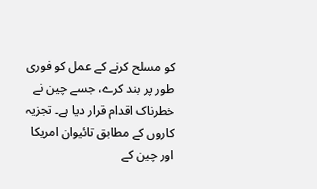کو مسلح کرنے کے عمل کو فوری طور پر بند کرے، جسے چین نے خطرناک اقدام قرار دیا ہے۔ تجزیہ کاروں کے مطابق تائیوان امریکا اور چین کے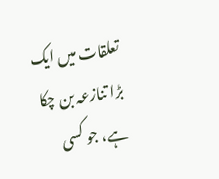تعلقات میں ایک بڑا تنازعہ بن چکا ہے، جو کسی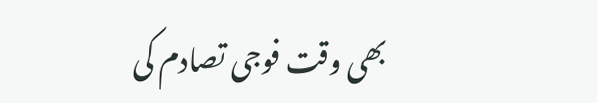بھی وقت فوجی تصادم کی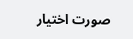صورت اختیار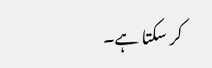کر سکتا ہے۔